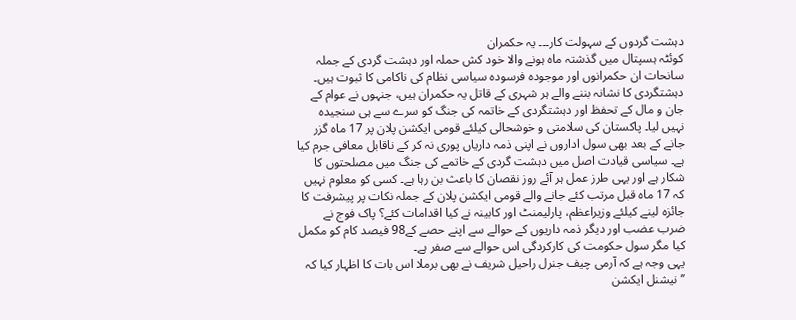دہشت گردوں کے سہولت کار۔۔۔ یہ حکمران
کوئٹہ ہسپتال میں گذشتہ ماہ ہونے والا خود کش حملہ اور دہشت گردی کے جملہ سانحات ان حکمرانوں اور موجودہ فرسودہ سیاسی نظام کی ناکامی کا ثبوت ہیں۔ دہشتگردی کا نشانہ بننے والے ہر شہری کے قاتل یہ حکمران ہیں، جنہوں نے عوام کے جان و مال کے تحفظ اور دہشتگردی کے خاتمہ کی جنگ کو سرے سے ہی سنجیدہ نہیں لیا۔ پاکستان کی سلامتی و خوشحالی کیلئے قومی ایکشن پلان پر 17 ماہ گزر جانے کے بعد بھی سول اداروں نے اپنی ذمہ داریاں پوری نہ کر کے ناقابل معافی جرم کیا ہے۔ سیاسی قیادت اصل میں دہشت گردی کے خاتمے کی جنگ میں مصلحتوں کا شکار ہے اور یہی طرز عمل ہر آئے روز نقصان کا باعث بن رہا ہے۔ کسی کو معلوم نہیں کہ 17 ماہ قبل مرتب کئے جانے والے قومی ایکشن پلان کے جملہ نکات پر پیشرفت کا جائزہ لینے کیلئے وزیراعظم، پارلیمنٹ اور کابینہ نے کیا اقدامات کئے؟ پاک فوج نے ضرب عضب اور دیگر ذمہ داریوں کے حوالے سے اپنے حصے کے98 فیصد کام کو مکمل کیا مگر سول حکومت کی کارکردگی اس حوالے سے صفر ہے۔
یہی وجہ ہے کہ آرمی چیف جنرل راحیل شریف نے بھی برملا اس بات کا اظہار کیا کہ ’’نیشنل ایکشن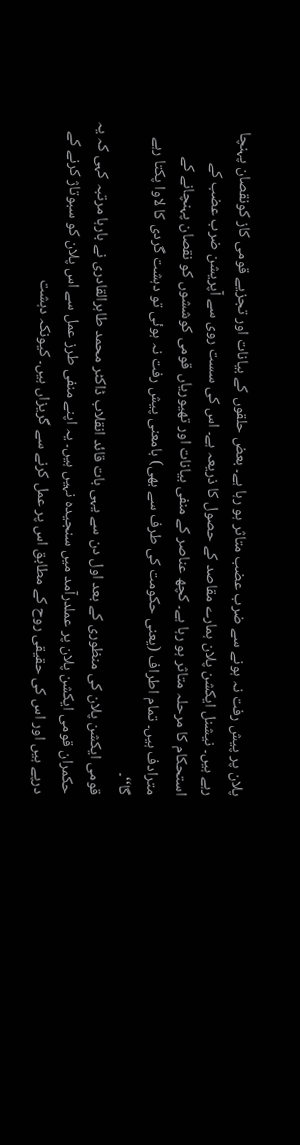پلان پر پیش رفت نہ ہونے سے ضرب عضب متاثر ہو رہا ہے۔ بعض حلقوں کے بیانات اور تجزیے قومی کاز کونقصان پہنچا رہے ہیں۔ نیشنل ایکشن پلان ہمارے مقاصد کے حصول کا ذریعہ ہے۔ اس کی سست روی سے آپریشن ضرب عضب کے استحکام کا مرحلہ متاثر ہو رہا ہے۔ کچھ عناصر کے منفی بیانات اور تھیوریاں قومی کوششوں کو نقصان پہنچانے کے مترادف ہیں۔ تمام اطراف (یعنی حکومت کی طرف سے بھی) بامعنی پیش رفت نہ ہوئی تو دہشت گردی کا لاوا پکتا رہے گا‘‘۔
قومی ایکشن پلان کی منظوری کے بعد اول دن سے یہی بات قائد انقلاب ڈاکٹر محمد طاہرالقادری نے بارہا مرتبہ کہی کہ یہ حکمران قومی ایکشن پلان پر عملدرآمد میں سنجیدہ نہیں ہیں۔ یہ اپنے منفی طرز عمل سے اس پلان کو سبوتاژ کرنے کے درپے ہیں اور اس کی حقیقی روح کے مطابق اس پر عمل کرنے سے گریزاں ہیں۔ کیونکہ دہشت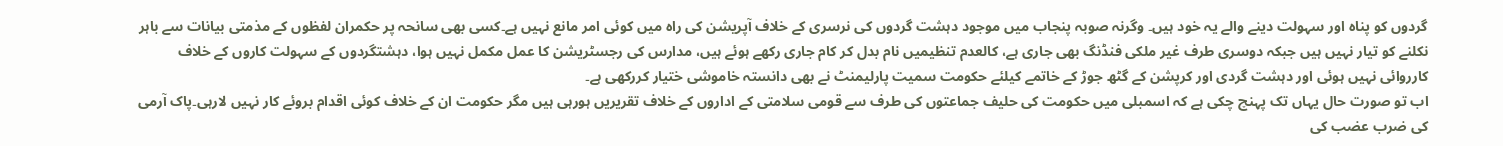گردوں کو پناہ اور سہولت دینے والے یہ خود ہیں۔ وگرنہ صوبہ پنجاب میں موجود دہشت گردوں کی نرسری کے خلاف آپریشن کی راہ میں کوئی امر مانع نہیں ہے۔کسی بھی سانحہ پر حکمران لفظوں کے مذمتی بیانات سے باہر نکلنے کو تیار نہیں ہیں جبکہ دوسری طرف غیر ملکی فنڈنگ بھی جاری ہے، کالعدم تنظیمیں نام بدل کر کام جاری رکھے ہوئے ہیں، مدارس کی رجسٹریشن کا عمل مکمل نہیں ہوا، دہشتگردوں کے سہولت کاروں کے خلاف کارروائی نہیں ہوئی اور دہشت گردی اور کرپشن کے گٹھ جوڑ کے خاتمے کیلئے حکومت سمیت پارلیمنٹ نے بھی دانستہ خاموشی ختیار کررکھی ہے۔
اب تو صورت حال یہاں تک پہنچ چکی ہے کہ اسمبلی میں حکومت کی حلیف جماعتوں کی طرف سے قومی سلامتی کے اداروں کے خلاف تقریریں ہورہی ہیں مگر حکومت ان کے خلاف کوئی اقدام بروئے کار نہیں لارہی۔پاک آرمی کی ضرب عضب کی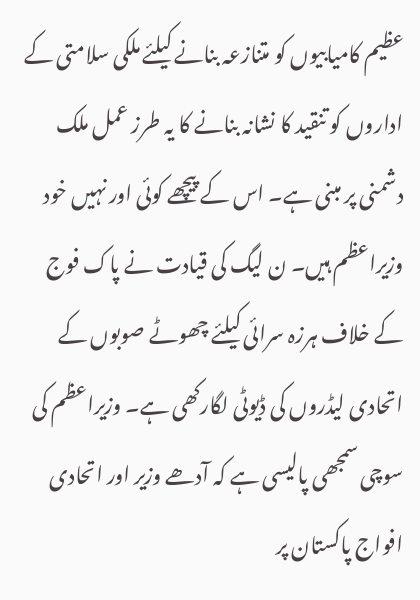عظیم کامیابیوں کو متنازعہ بنانے کیلئے ملکی سلامتی کے اداروں کو تنقید کا نشانہ بنانے کا یہ طرز عمل ملک دشمنی پر مبنی ہے۔ اس کے پیچھے کوئی اور نہیں خود وزیراعظم ہیں۔ ن لیگ کی قیادت نے پاک فوج کے خلاف ہرزہ سرائی کیلئے چھوٹے صوبوں کے اتحادی لیڈروں کی ڈیوٹی لگارکھی ہے۔ وزیراعظم کی سوچی سمجھی پالیسی ہے کہ آدھے وزیر اور اتحادی افواج پاکستان پر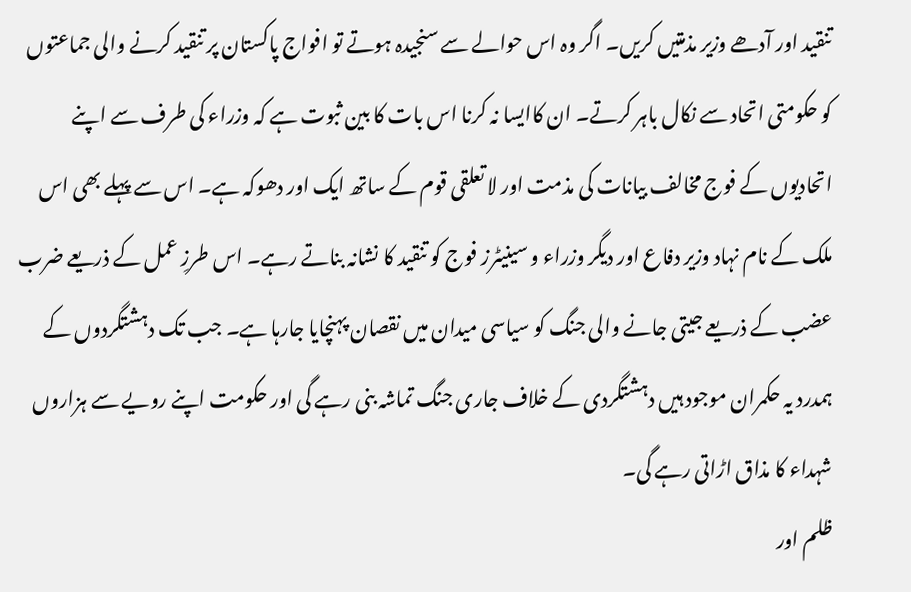تنقید اور آدھے وزیر مذمتیں کریں۔ اگر وہ اس حوالے سے سنجیدہ ہوتے تو افواج پاکستان پر تنقید کرنے والی جماعتوں کو حکومتی اتحاد سے نکال باہر کرتے۔ ان کاایسا نہ کرنا اس بات کا بین ثبوت ہے کہ وزراء کی طرف سے اپنے اتحادیوں کے فوج مخالف بیانات کی مذمت اور لا تعلقی قوم کے ساتھ ایک اور دھوکہ ہے۔ اس سے پہلے بھی اس ملک کے نام نہاد وزیر دفاع اور دیگر وزراء و سینیٹرز فوج کو تنقید کا نشانہ بناتے رہے۔ اس طرزِ عمل کے ذریعے ضرب عضب کے ذریعے جیتی جانے والی جنگ کو سیاسی میدان میں نقصان پہنچایا جارہا ہے۔ جب تک دہشتگردوں کے ہمدرد یہ حکمران موجود ہیں دہشتگردی کے خلاف جاری جنگ تماشہ بنی رہے گی اور حکومت اپنے رویے سے ہزاروں شہداء کا مذاق اڑاتی رہے گی۔
ظلم اور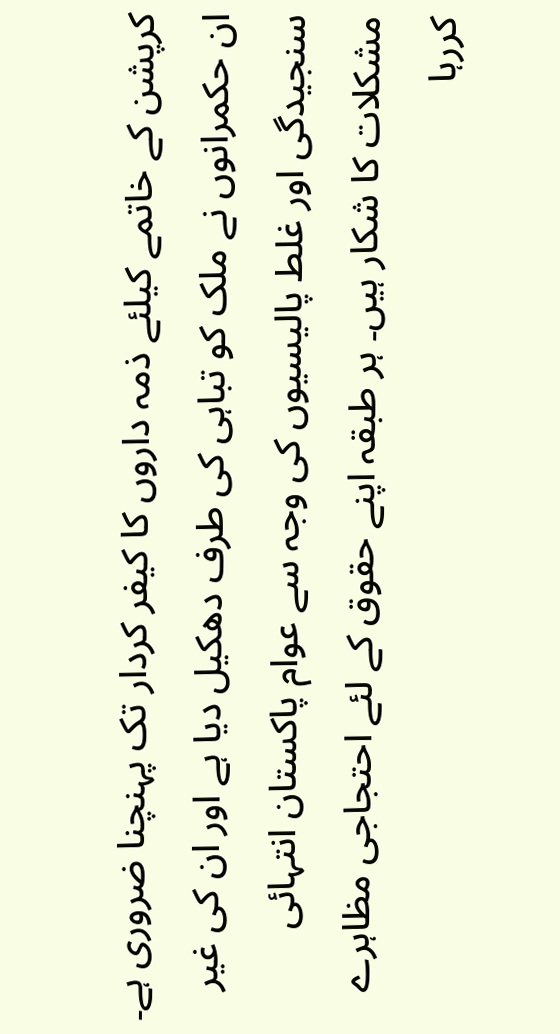کرپشن کے خاتمے کیلئے ذمہ داروں کا کیفر کردار تک پہنچنا ضروری ہے۔ ان حکمرانوں نے ملک کو تباہی کی طرف دھکیل دیا ہے اور ان کی غیر سنجیدگی اور غلط پالیسیوں کی وجہ سے عوام پاکستان انتہائی مشکلات کا شکار ہیں۔ ہر طبقہ اپنے حقوق کے لئے احتجاجی مظاہرے کررہا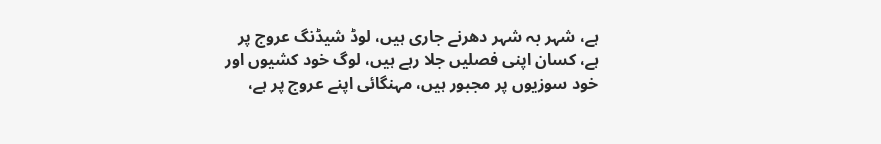ہے، شہر بہ شہر دھرنے جاری ہیں، لوڈ شیڈنگ عروج پر ہے، کسان اپنی فصلیں جلا رہے ہیں، لوگ خود کشیوں اور خود سوزیوں پر مجبور ہیں، مہنگائی اپنے عروج پر ہے،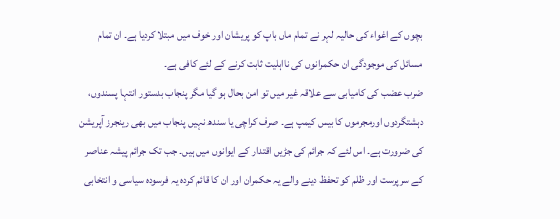بچوں کے اغواء کی حالیہ لہر نے تمام ماں باپ کو پریشان اور خوف میں مبتلا کردیا ہے۔ ان تمام مسائل کی موجودگی ان حکمرانوں کی نااہلیت ثابت کرنے کے لئے کافی ہے۔
ضرب عضب کی کامیابی سے علاقہ غیر میں تو امن بحال ہو گیا مگر پنجاب بدستور انتہا پسندوں، دہشتگردوں اورمجرموں کا بیس کیمپ ہے۔ صرف کراچی یا سندھ نہیں پنجاب میں بھی رینجرز آپریشن کی ضرورت ہے۔ اس لئے کہ جرائم کی جڑیں اقتدار کے ایوانوں میں ہیں۔ جب تک جرائم پیشہ عناصر کے سرپرست اور ظلم کو تحفظ دینے والے یہ حکمران اور ان کا قائم کردہ یہ فرسودہ سیاسی و انتخابی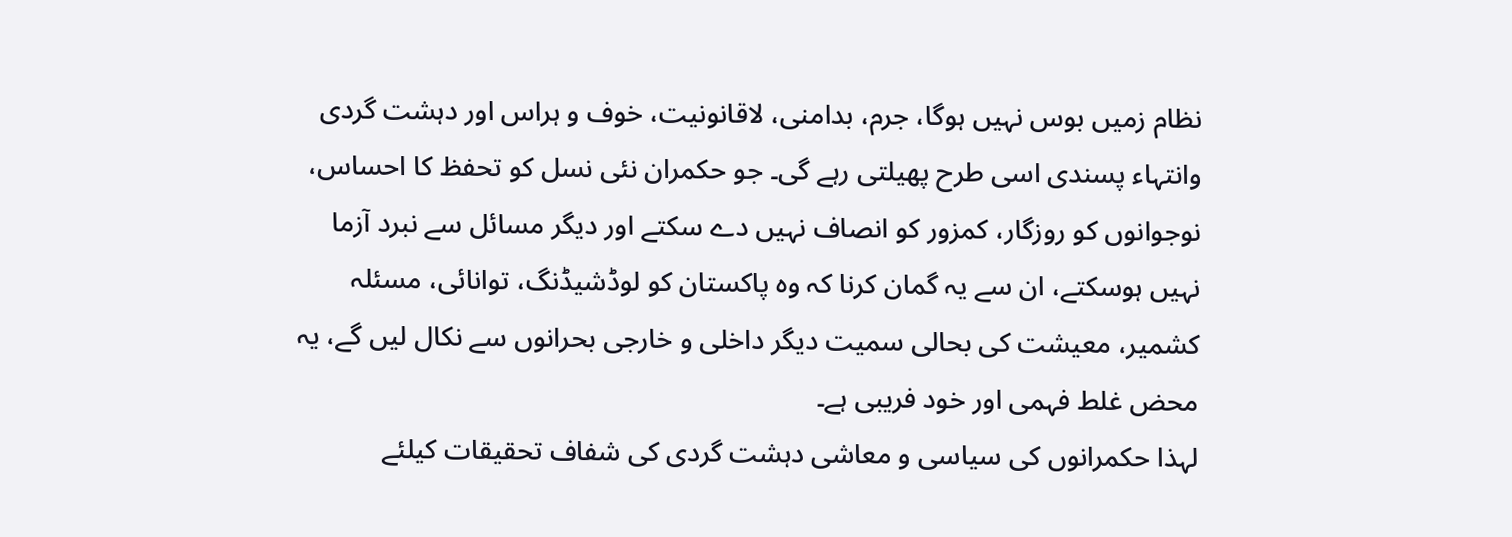نظام زمیں بوس نہیں ہوگا، جرم، بدامنی، لاقانونیت، خوف و ہراس اور دہشت گردی وانتہاء پسندی اسی طرح پھیلتی رہے گی۔ جو حکمران نئی نسل کو تحفظ کا احساس، نوجوانوں کو روزگار، کمزور کو انصاف نہیں دے سکتے اور دیگر مسائل سے نبرد آزما نہیں ہوسکتے، ان سے یہ گمان کرنا کہ وہ پاکستان کو لوڈشیڈنگ، توانائی، مسئلہ کشمیر، معیشت کی بحالی سمیت دیگر داخلی و خارجی بحرانوں سے نکال لیں گے، یہ محض غلط فہمی اور خود فریبی ہے۔
لہذا حکمرانوں کی سیاسی و معاشی دہشت گردی کی شفاف تحقیقات کیلئے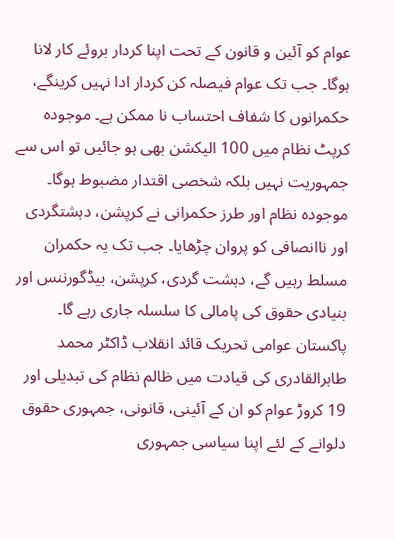عوام کو آئین و قانون کے تحت اپنا کردار بروئے کار لانا ہوگا۔ جب تک عوام فیصلہ کن کردار ادا نہیں کرینگے، حکمرانوں کا شفاف احتساب نا ممکن ہے۔ موجودہ کرپٹ نظام میں 100 الیکشن بھی ہو جائیں تو اس سے جمہوریت نہیں بلکہ شخصی اقتدار مضبوط ہوگا۔ موجودہ نظام اور طرز حکمرانی نے کرپشن، دہشتگردی اور ناانصافی کو پروان چڑھایا۔ جب تک یہ حکمران مسلط رہیں گے، دہشت گردی، کرپشن، بیڈگورننس اور بنیادی حقوق کی پامالی کا سلسلہ جاری رہے گا۔ پاکستان عوامی تحریک قائد انقلاب ڈاکٹر محمد طاہرالقادری کی قیادت میں ظالم نظام کی تبدیلی اور 19 کروڑ عوام کو ان کے آئینی، قانونی، جمہوری حقوق دلوانے کے لئے اپنا سیاسی جمہوری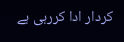کردار ادا کررہی ہے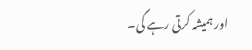اور ہمیشہ کرتی رہے گی۔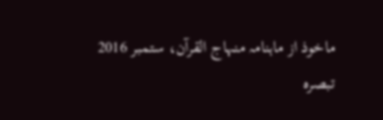ماخوذ از ماہنامہ منہاج القرآن، ستمبر 2016
تبصرہ